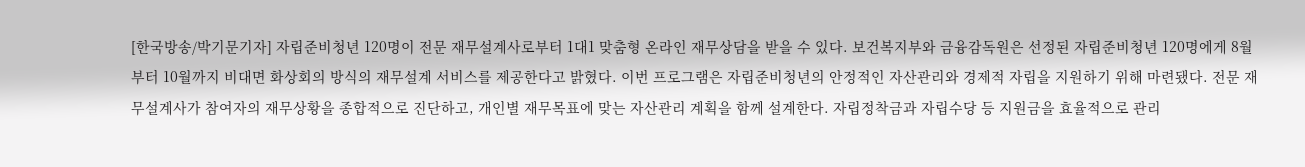[한국방송/박기문기자] 자립준비청년 120명이 전문 재무설계사로부터 1대1 맞춤형 온라인 재무상담을 받을 수 있다. 보건복지부와 금융감독원은 선정된 자립준비청년 120명에게 8월부터 10월까지 비대면 화상회의 방식의 재무설계 서비스를 제공한다고 밝혔다. 이번 프로그램은 자립준비청년의 안정적인 자산관리와 경제적 자립을 지원하기 위해 마련됐다. 전문 재무설계사가 참여자의 재무상황을 종합적으로 진단하고, 개인별 재무목표에 맞는 자산관리 계획을 함께 설계한다. 자립정착금과 자립수당 등 지원금을 효율적으로 관리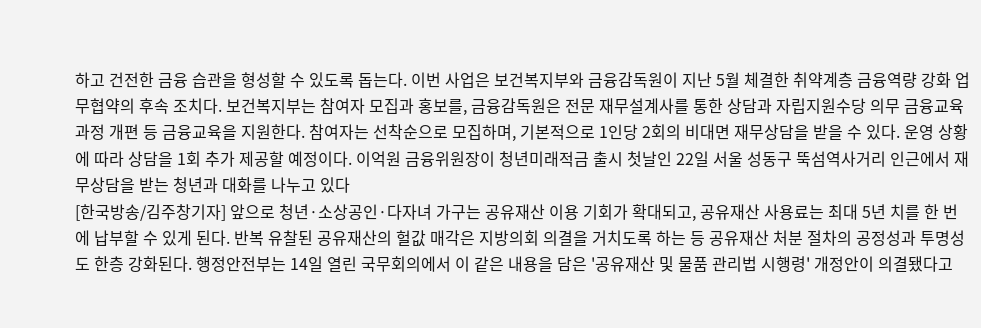하고 건전한 금융 습관을 형성할 수 있도록 돕는다. 이번 사업은 보건복지부와 금융감독원이 지난 5월 체결한 취약계층 금융역량 강화 업무협약의 후속 조치다. 보건복지부는 참여자 모집과 홍보를, 금융감독원은 전문 재무설계사를 통한 상담과 자립지원수당 의무 금융교육 과정 개편 등 금융교육을 지원한다. 참여자는 선착순으로 모집하며, 기본적으로 1인당 2회의 비대면 재무상담을 받을 수 있다. 운영 상황에 따라 상담을 1회 추가 제공할 예정이다. 이억원 금융위원장이 청년미래적금 출시 첫날인 22일 서울 성동구 뚝섬역사거리 인근에서 재무상담을 받는 청년과 대화를 나누고 있다
[한국방송/김주창기자] 앞으로 청년·소상공인·다자녀 가구는 공유재산 이용 기회가 확대되고, 공유재산 사용료는 최대 5년 치를 한 번에 납부할 수 있게 된다. 반복 유찰된 공유재산의 헐값 매각은 지방의회 의결을 거치도록 하는 등 공유재산 처분 절차의 공정성과 투명성도 한층 강화된다. 행정안전부는 14일 열린 국무회의에서 이 같은 내용을 담은 '공유재산 및 물품 관리법 시행령' 개정안이 의결됐다고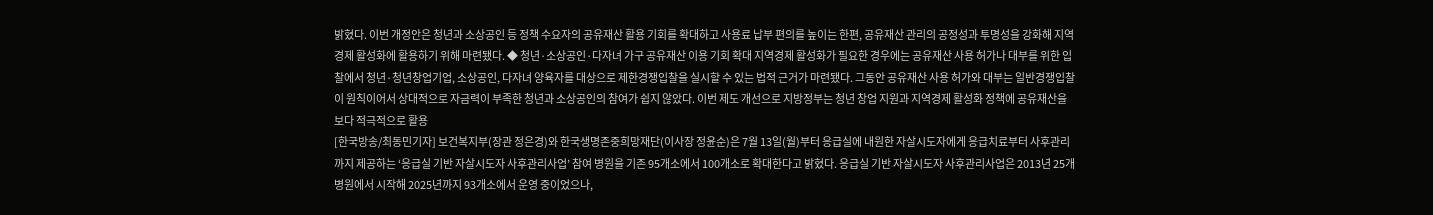밝혔다. 이번 개정안은 청년과 소상공인 등 정책 수요자의 공유재산 활용 기회를 확대하고 사용료 납부 편의를 높이는 한편, 공유재산 관리의 공정성과 투명성을 강화해 지역경제 활성화에 활용하기 위해 마련됐다. ◆ 청년·소상공인·다자녀 가구 공유재산 이용 기회 확대 지역경제 활성화가 필요한 경우에는 공유재산 사용 허가나 대부를 위한 입찰에서 청년·청년창업기업, 소상공인, 다자녀 양육자를 대상으로 제한경쟁입찰을 실시할 수 있는 법적 근거가 마련됐다. 그동안 공유재산 사용 허가와 대부는 일반경쟁입찰이 원칙이어서 상대적으로 자금력이 부족한 청년과 소상공인의 참여가 쉽지 않았다. 이번 제도 개선으로 지방정부는 청년 창업 지원과 지역경제 활성화 정책에 공유재산을 보다 적극적으로 활용
[한국방송/최동민기자] 보건복지부(장관 정은경)와 한국생명존중희망재단(이사장 정윤순)은 7월 13일(월)부터 응급실에 내원한 자살시도자에게 응급치료부터 사후관리까지 제공하는 ‘응급실 기반 자살시도자 사후관리사업’ 참여 병원을 기존 95개소에서 100개소로 확대한다고 밝혔다. 응급실 기반 자살시도자 사후관리사업은 2013년 25개 병원에서 시작해 2025년까지 93개소에서 운영 중이었으나,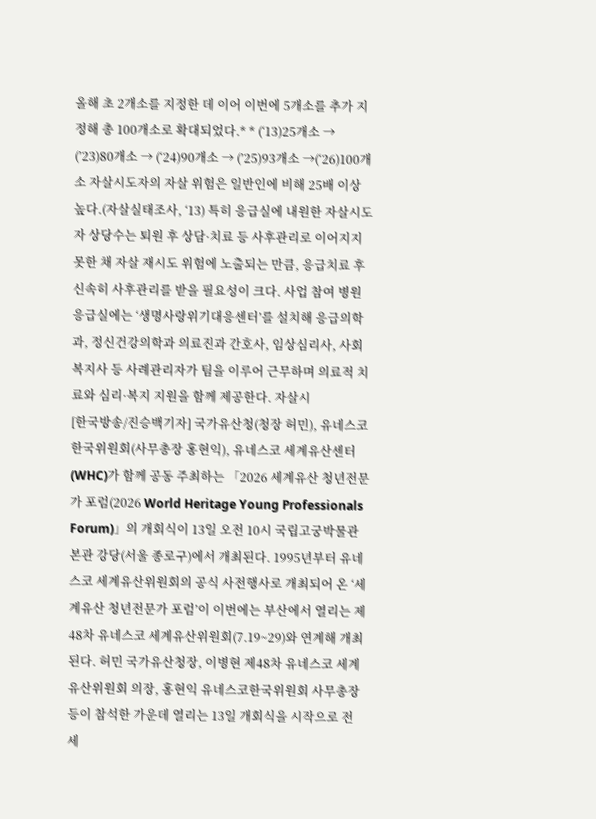올해 초 2개소를 지정한 데 이어 이번에 5개소를 추가 지정해 총 100개소로 확대되었다.* * (‘13)25개소 → (’23)80개소 → (‘24)90개소 → (’25)93개소 →(‘26)100개소 자살시도자의 자살 위험은 일반인에 비해 25배 이상 높다.(자살실태조사, ‘13) 특히 응급실에 내원한 자살시도자 상당수는 퇴원 후 상담·치료 등 사후관리로 이어지지 못한 채 자살 재시도 위험에 노출되는 만큼, 응급치료 후 신속히 사후관리를 받을 필요성이 크다. 사업 참여 병원 응급실에는 ‘생명사랑위기대응센터’를 설치해 응급의학과, 정신건강의학과 의료진과 간호사, 임상심리사, 사회복지사 등 사례관리자가 팀을 이루어 근무하며 의료적 치료와 심리·복지 지원을 함께 제공한다. 자살시
[한국방송/진승백기자] 국가유산청(청장 허민), 유네스코한국위원회(사무총장 홍현익), 유네스코 세계유산센터(WHC)가 함께 공동 주최하는 「2026 세계유산 청년전문가 포럼(2026 World Heritage Young Professionals Forum)」의 개회식이 13일 오전 10시 국립고궁박물관 본관 강당(서울 종로구)에서 개최된다. 1995년부터 유네스코 세계유산위원회의 공식 사전행사로 개최되어 온 ‘세계유산 청년전문가 포럼’이 이번에는 부산에서 열리는 제48차 유네스코 세계유산위원회(7.19~29)와 연계해 개최된다. 허민 국가유산청장, 이병현 제48차 유네스코 세계유산위원회 의장, 홍현익 유네스코한국위원회 사무총장 등이 참석한 가운데 열리는 13일 개회식을 시작으로 전 세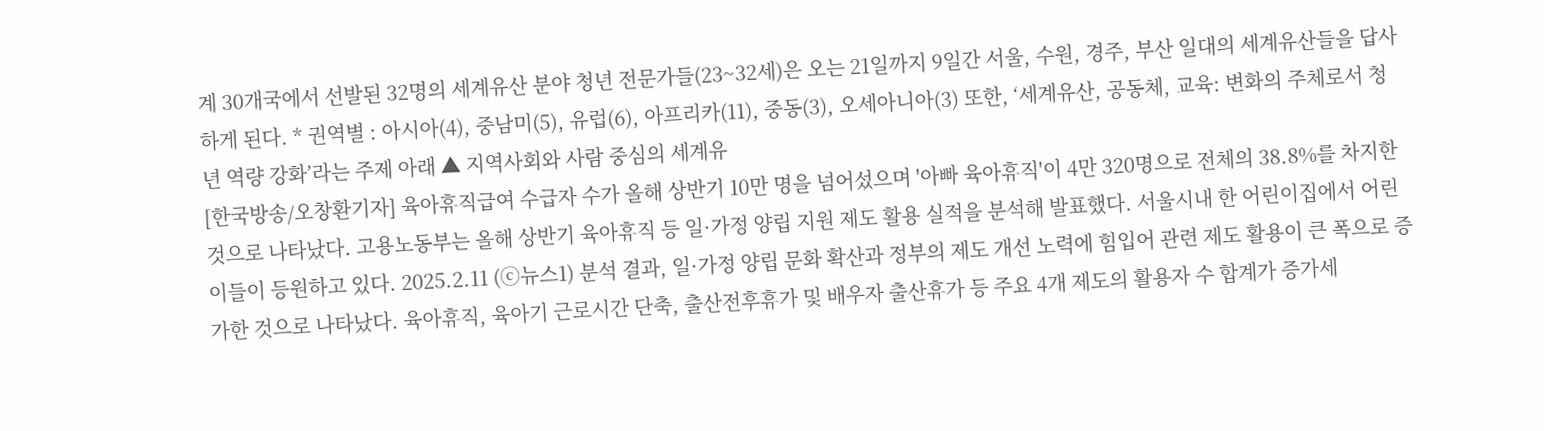계 30개국에서 선발된 32명의 세계유산 분야 청년 전문가들(23~32세)은 오는 21일까지 9일간 서울, 수원, 경주, 부산 일대의 세계유산들을 답사하게 된다. * 권역별 : 아시아(4), 중남미(5), 유럽(6), 아프리카(11), 중동(3), 오세아니아(3) 또한, ‘세계유산, 공동체, 교육: 변화의 주체로서 청년 역량 강화’라는 주제 아래 ▲ 지역사회와 사람 중심의 세계유
[한국방송/오창환기자] 육아휴직급여 수급자 수가 올해 상반기 10만 명을 넘어섰으며 '아빠 육아휴직'이 4만 320명으로 전체의 38.8%를 차지한 것으로 나타났다. 고용노동부는 올해 상반기 육아휴직 등 일·가정 양립 지원 제도 활용 실적을 분석해 발표했다. 서울시내 한 어린이집에서 어린이들이 등원하고 있다. 2025.2.11 (ⓒ뉴스1) 분석 결과, 일·가정 양립 문화 확산과 정부의 제도 개선 노력에 힘입어 관련 제도 활용이 큰 폭으로 증가한 것으로 나타났다. 육아휴직, 육아기 근로시간 단축, 출산전후휴가 및 배우자 출산휴가 등 주요 4개 제도의 활용자 수 합계가 증가세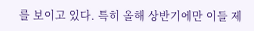를 보이고 있다. 특히 올해 상반기에만 이들 제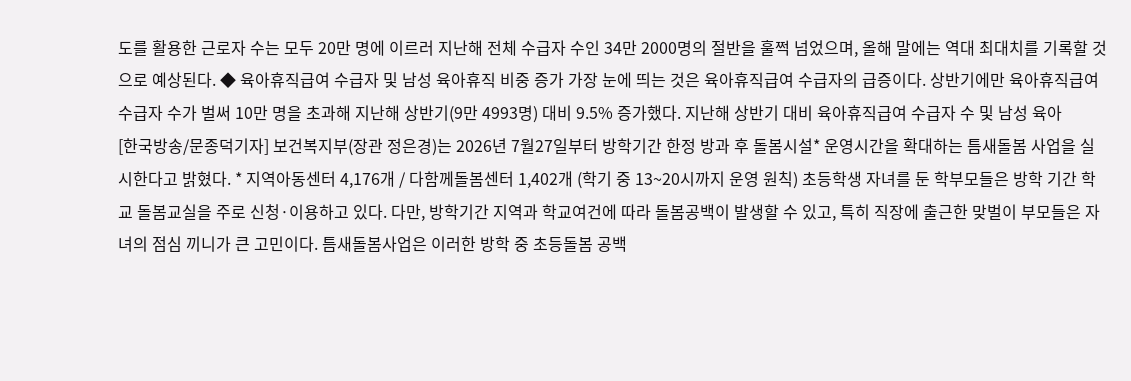도를 활용한 근로자 수는 모두 20만 명에 이르러 지난해 전체 수급자 수인 34만 2000명의 절반을 훌쩍 넘었으며, 올해 말에는 역대 최대치를 기록할 것으로 예상된다. ◆ 육아휴직급여 수급자 및 남성 육아휴직 비중 증가 가장 눈에 띄는 것은 육아휴직급여 수급자의 급증이다. 상반기에만 육아휴직급여 수급자 수가 벌써 10만 명을 초과해 지난해 상반기(9만 4993명) 대비 9.5% 증가했다. 지난해 상반기 대비 육아휴직급여 수급자 수 및 남성 육아
[한국방송/문종덕기자] 보건복지부(장관 정은경)는 2026년 7월27일부터 방학기간 한정 방과 후 돌봄시설* 운영시간을 확대하는 틈새돌봄 사업을 실시한다고 밝혔다. * 지역아동센터 4,176개 / 다함께돌봄센터 1,402개 (학기 중 13~20시까지 운영 원칙) 초등학생 자녀를 둔 학부모들은 방학 기간 학교 돌봄교실을 주로 신청·이용하고 있다. 다만, 방학기간 지역과 학교여건에 따라 돌봄공백이 발생할 수 있고, 특히 직장에 출근한 맞벌이 부모들은 자녀의 점심 끼니가 큰 고민이다. 틈새돌봄사업은 이러한 방학 중 초등돌봄 공백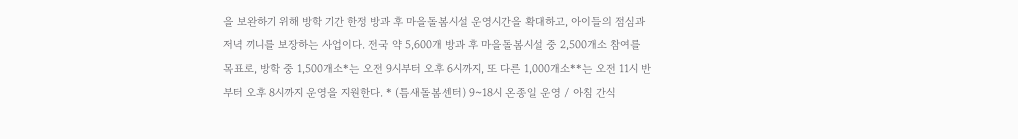을 보완하기 위해 방학 기간 한정 방과 후 마을돌봄시설 운영시간을 확대하고, 아이들의 점심과 저녁 끼니를 보장하는 사업이다. 전국 약 5,600개 방과 후 마을돌봄시설 중 2,500개소 참여를 목표로, 방학 중 1,500개소*는 오전 9시부터 오후 6시까지, 또 다른 1,000개소**는 오전 11시 반부터 오후 8시까지 운영을 지원한다. * (틈새돌봄센터) 9~18시 온종일 운영 / 아침 간식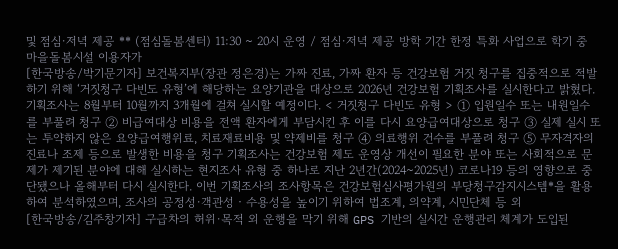및 점심·저녁 제공 ** (점심돌봄센터) 11:30 ~ 20시 운영 / 점심·저녁 제공 방학 기간 한정 특화 사업으로 학기 중 마을돌봄시설 이용자가
[한국방송/박기문기자] 보건복지부(장관 정은경)는 가짜 진료, 가짜 환자 등 건강보험 거짓 청구를 집중적으로 적발하기 위해 ‘거짓청구 다빈도 유형’에 해당하는 요양기관을 대상으로 2026년 건강보험 기획조사를 실시한다고 밝혔다. 기획조사는 8월부터 10월까지 3개월에 걸쳐 실시할 예정이다. < 거짓청구 다빈도 유형 > ① 입원일수 또는 내원일수를 부풀려 청구 ② 비급여대상 비용을 전액 환자에게 부담시킨 후 이를 다시 요양급여대상으로 청구 ③ 실제 실시 또는 투약하지 않은 요양급여행위료, 치료재료비용 및 약제비를 청구 ④ 의료행위 건수를 부풀려 청구 ⑤ 무자격자의 진료나 조제 등으로 발생한 비용을 청구 기획조사는 건강보험 제도 운영상 개선이 필요한 분야 또는 사회적으로 문제가 제기된 분야에 대해 실시하는 현지조사 유형 중 하나로 지난 2년간(2024~2025년) 코로나19 등의 영향으로 중단됐으나 올해부터 다시 실시한다. 이번 기획조사의 조사항목은 건강보험심사평가원의 부당청구감지시스템*을 활용하여 분석하였으며, 조사의 공정성·객관성‧수용성을 높이기 위하여 법조계, 의약계, 시민단체 등 외
[한국방송/김주창기자] 구급차의 허위·목적 외 운행을 막기 위해 GPS 기반의 실시간 운행관리 체계가 도입된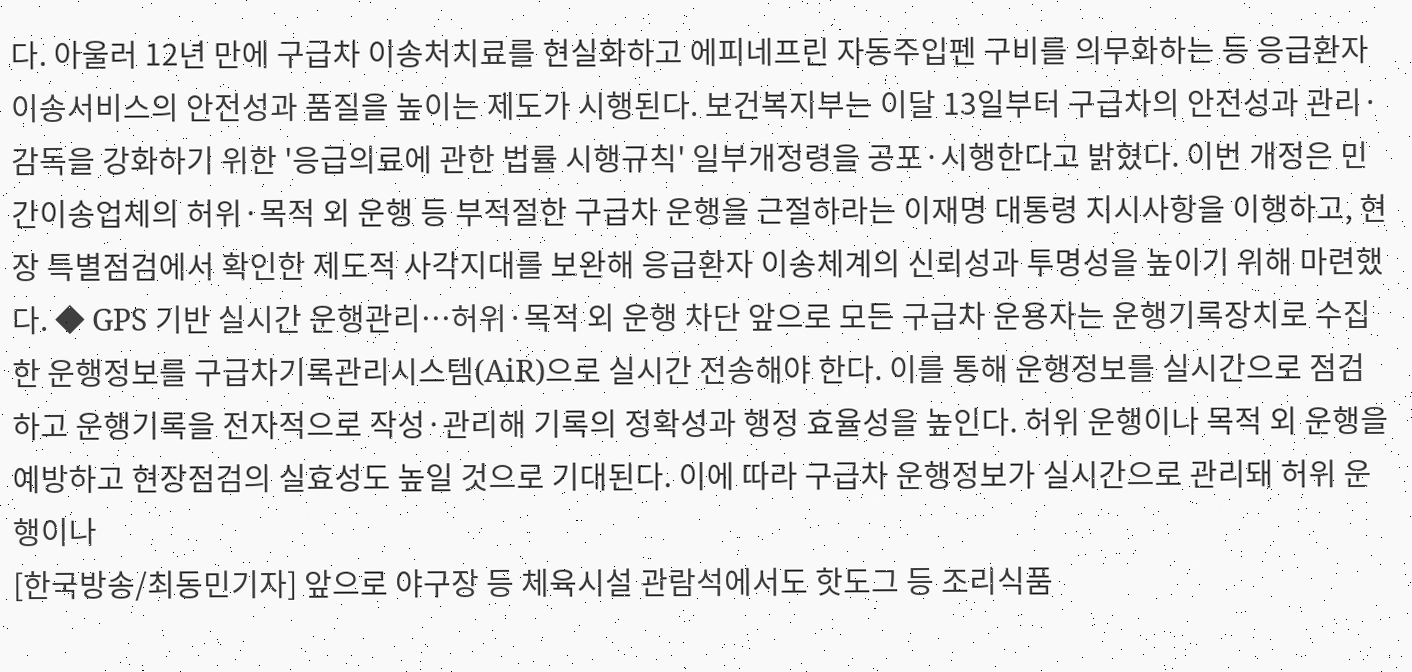다. 아울러 12년 만에 구급차 이송처치료를 현실화하고 에피네프린 자동주입펜 구비를 의무화하는 등 응급환자 이송서비스의 안전성과 품질을 높이는 제도가 시행된다. 보건복지부는 이달 13일부터 구급차의 안전성과 관리·감독을 강화하기 위한 '응급의료에 관한 법률 시행규칙' 일부개정령을 공포·시행한다고 밝혔다. 이번 개정은 민간이송업체의 허위·목적 외 운행 등 부적절한 구급차 운행을 근절하라는 이재명 대통령 지시사항을 이행하고, 현장 특별점검에서 확인한 제도적 사각지대를 보완해 응급환자 이송체계의 신뢰성과 투명성을 높이기 위해 마련했다. ◆ GPS 기반 실시간 운행관리…허위·목적 외 운행 차단 앞으로 모든 구급차 운용자는 운행기록장치로 수집한 운행정보를 구급차기록관리시스템(AiR)으로 실시간 전송해야 한다. 이를 통해 운행정보를 실시간으로 점검하고 운행기록을 전자적으로 작성·관리해 기록의 정확성과 행정 효율성을 높인다. 허위 운행이나 목적 외 운행을 예방하고 현장점검의 실효성도 높일 것으로 기대된다. 이에 따라 구급차 운행정보가 실시간으로 관리돼 허위 운행이나
[한국방송/최동민기자] 앞으로 야구장 등 체육시설 관람석에서도 핫도그 등 조리식품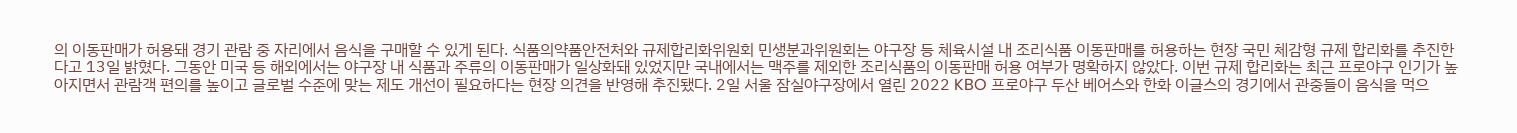의 이동판매가 허용돼 경기 관람 중 자리에서 음식을 구매할 수 있게 된다. 식품의약품안전처와 규제합리화위원회 민생분과위원회는 야구장 등 체육시설 내 조리식품 이동판매를 허용하는 현장 국민 체감형 규제 합리화를 추진한다고 13일 밝혔다. 그동안 미국 등 해외에서는 야구장 내 식품과 주류의 이동판매가 일상화돼 있었지만 국내에서는 맥주를 제외한 조리식품의 이동판매 허용 여부가 명확하지 않았다. 이번 규제 합리화는 최근 프로야구 인기가 높아지면서 관람객 편의를 높이고 글로벌 수준에 맞는 제도 개선이 필요하다는 현장 의견을 반영해 추진됐다. 2일 서울 잠실야구장에서 열린 2022 KBO 프로야구 두산 베어스와 한화 이글스의 경기에서 관중들이 음식을 먹으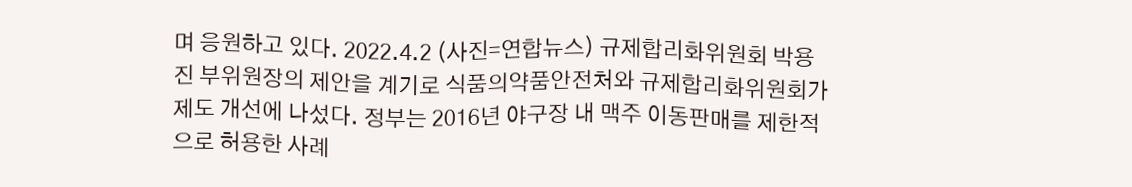며 응원하고 있다. 2022.4.2 (사진=연합뉴스) 규제합리화위원회 박용진 부위원장의 제안을 계기로 식품의약품안전처와 규제합리화위원회가 제도 개선에 나섰다. 정부는 2016년 야구장 내 맥주 이동판매를 제한적으로 허용한 사례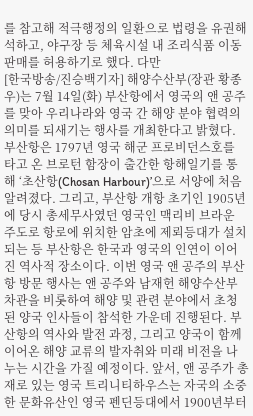를 참고해 적극행정의 일환으로 법령을 유권해석하고, 야구장 등 체육시설 내 조리식품 이동판매를 허용하기로 했다. 다만
[한국방송/진승백기자] 해양수산부(장관 황종우)는 7월 14일(화) 부산항에서 영국의 앤 공주를 맞아 우리나라와 영국 간 해양 분야 협력의 의미를 되새기는 행사를 개최한다고 밝혔다. 부산항은 1797년 영국 해군 프로비던스호를 타고 온 브로턴 함장이 출간한 항해일기를 통해 ‘초산항(Chosan Harbour)’으로 서양에 처음 알려졌다. 그리고, 부산항 개항 초기인 1905년에 당시 총세무사였던 영국인 맥리비 브라운 주도로 항로에 위치한 암초에 제뢰등대가 설치되는 등 부산항은 한국과 영국의 인연이 이어진 역사적 장소이다. 이번 영국 앤 공주의 부산항 방문 행사는 앤 공주와 남재헌 해양수산부 차관을 비롯하여 해양 및 관련 분야에서 초청된 양국 인사들이 참석한 가운데 진행된다. 부산항의 역사와 발전 과정, 그리고 양국이 함께 이어온 해양 교류의 발자취와 미래 비전을 나누는 시간을 가질 예정이다. 앞서, 앤 공주가 총재로 있는 영국 트리니티하우스는 자국의 소중한 문화유산인 영국 펜딘등대에서 1900년부터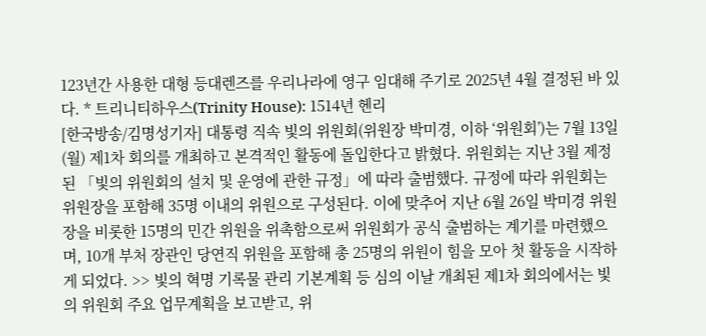123년간 사용한 대형 등대렌즈를 우리나라에 영구 임대해 주기로 2025년 4월 결정된 바 있다. * 트리니티하우스(Trinity House): 1514년 헨리
[한국방송/김명성기자] 대통령 직속 빛의 위원회(위원장 박미경, 이하 ‘위원회’)는 7월 13일(월) 제1차 회의를 개최하고 본격적인 활동에 돌입한다고 밝혔다. 위원회는 지난 3월 제정된 「빛의 위원회의 설치 및 운영에 관한 규정」에 따라 출범했다. 규정에 따라 위원회는 위원장을 포함해 35명 이내의 위원으로 구성된다. 이에 맞추어 지난 6월 26일 박미경 위원장을 비롯한 15명의 민간 위원을 위촉함으로써 위원회가 공식 출범하는 계기를 마련했으며, 10개 부처 장관인 당연직 위원을 포함해 총 25명의 위원이 힘을 모아 첫 활동을 시작하게 되었다. >> 빛의 혁명 기록물 관리 기본계획 등 심의 이날 개최된 제1차 회의에서는 빛의 위원회 주요 업무계획을 보고받고, 위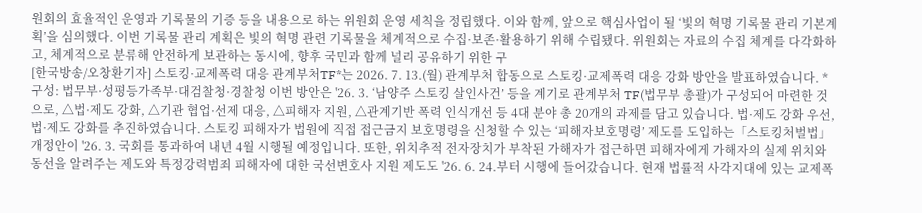원회의 효율적인 운영과 기록물의 기증 등을 내용으로 하는 위원회 운영 세칙을 정립했다. 이와 함께, 앞으로 핵심사업이 될 ‘빛의 혁명 기록물 관리 기본계획’을 심의했다. 이번 기록물 관리 계획은 빛의 혁명 관련 기록물을 체계적으로 수집·보존·활용하기 위해 수립됐다. 위원회는 자료의 수집 체계를 다각화하고, 체계적으로 분류해 안전하게 보관하는 동시에, 향후 국민과 함께 널리 공유하기 위한 구
[한국방송/오창환기자] 스토킹·교제폭력 대응 관계부처TF*는 2026. 7. 13.(월) 관계부처 합동으로 스토킹·교제폭력 대응 강화 방안을 발표하였습니다. * 구성: 법무부·성평등가족부·대검찰청·경찰청 이번 방안은 '26. 3. ‘남양주 스토킹 살인사건’ 등을 계기로 관계부처 TF(법무부 총괄)가 구성되어 마련한 것으로, △법·제도 강화, △기관 협업·선제 대응, △피해자 지원, △관계기반 폭력 인식개선 등 4대 분야 총 20개의 과제를 담고 있습니다. 법·제도 강화 우선, 법·제도 강화를 추진하였습니다. 스토킹 피해자가 법원에 직접 접근금지 보호명령을 신청할 수 있는 ‘피해자보호명령’ 제도를 도입하는「스토킹처벌법」 개정안이 '26. 3. 국회를 통과하여 내년 4월 시행될 예정입니다. 또한, 위치추적 전자장치가 부착된 가해자가 접근하면 피해자에게 가해자의 실제 위치와 동선을 알려주는 제도와 특정강력범죄 피해자에 대한 국선변호사 지원 제도도 '26. 6. 24.부터 시행에 들어갔습니다. 현재 법률적 사각지대에 있는 교제폭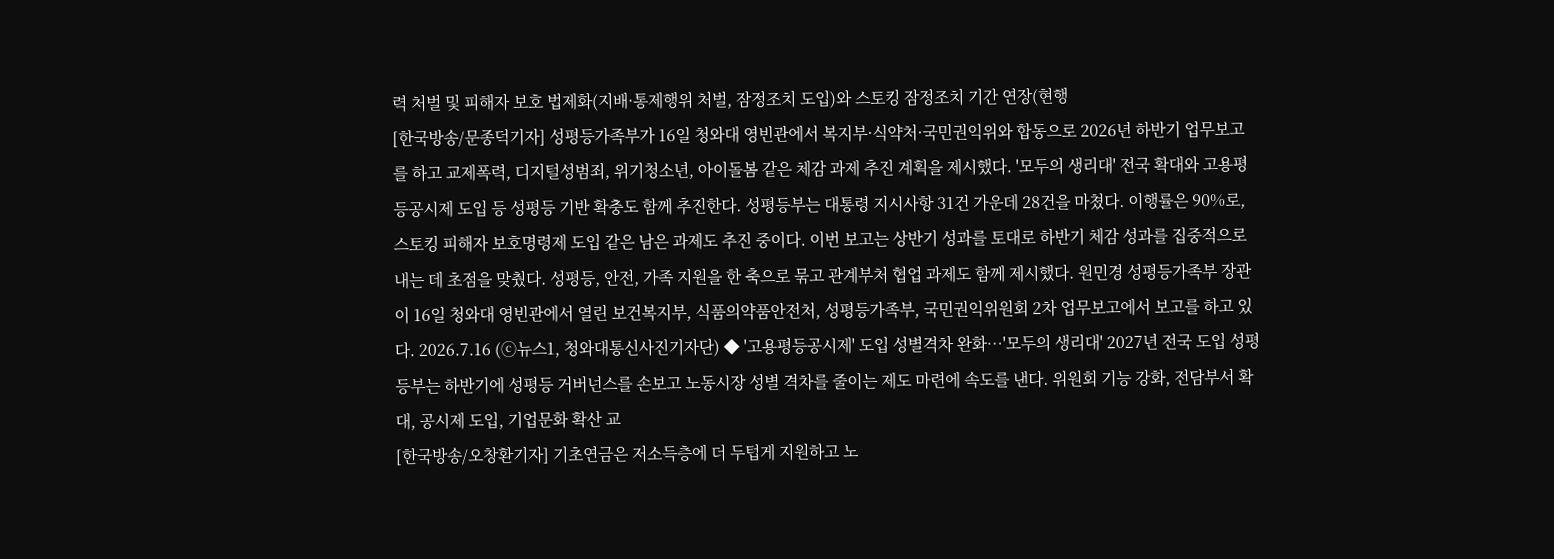력 처벌 및 피해자 보호 법제화(지배·통제행위 처벌, 잠정조치 도입)와 스토킹 잠정조치 기간 연장(현행
[한국방송/문종덕기자] 성평등가족부가 16일 청와대 영빈관에서 복지부·식약처·국민권익위와 합동으로 2026년 하반기 업무보고를 하고 교제폭력, 디지털성범죄, 위기청소년, 아이돌봄 같은 체감 과제 추진 계획을 제시했다. '모두의 생리대' 전국 확대와 고용평등공시제 도입 등 성평등 기반 확충도 함께 추진한다. 성평등부는 대통령 지시사항 31건 가운데 28건을 마쳤다. 이행률은 90%로, 스토킹 피해자 보호명령제 도입 같은 남은 과제도 추진 중이다. 이번 보고는 상반기 성과를 토대로 하반기 체감 성과를 집중적으로 내는 데 초점을 맞췄다. 성평등, 안전, 가족 지원을 한 축으로 묶고 관계부처 협업 과제도 함께 제시했다. 원민경 성평등가족부 장관이 16일 청와대 영빈관에서 열린 보건복지부, 식품의약품안전처, 성평등가족부, 국민권익위원회 2차 업무보고에서 보고를 하고 있다. 2026.7.16 (ⓒ뉴스1, 청와대통신사진기자단) ◆ '고용평등공시제' 도입 성별격차 완화…'모두의 생리대' 2027년 전국 도입 성평등부는 하반기에 성평등 거버넌스를 손보고 노동시장 성별 격차를 줄이는 제도 마련에 속도를 낸다. 위원회 기능 강화, 전담부서 확대, 공시제 도입, 기업문화 확산 교
[한국방송/오창환기자] 기초연금은 저소득층에 더 두텁게 지원하고 노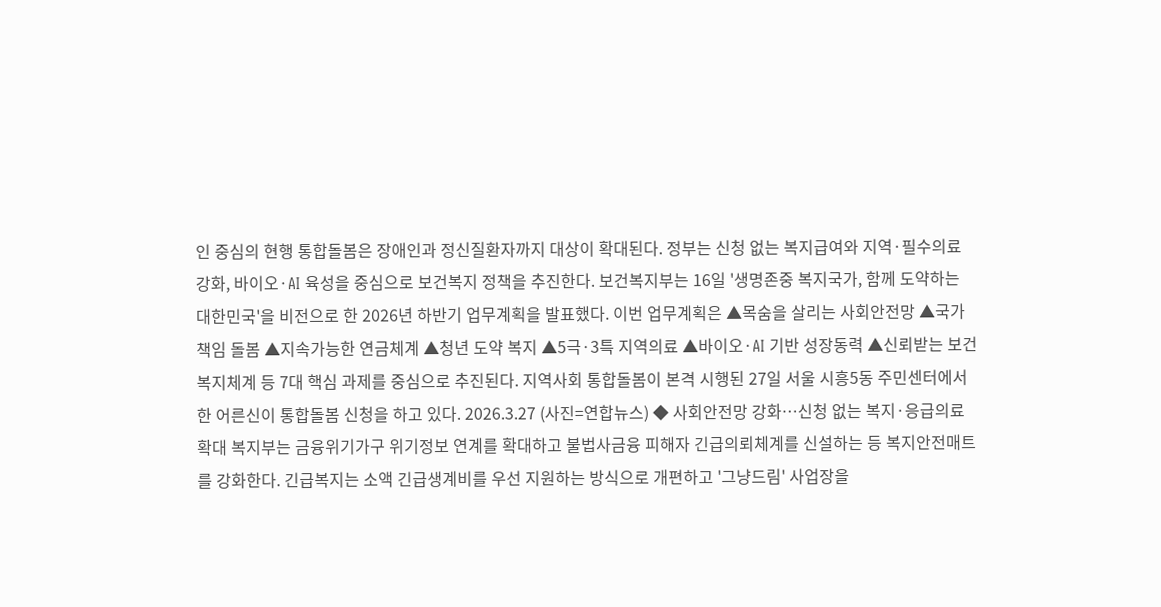인 중심의 현행 통합돌봄은 장애인과 정신질환자까지 대상이 확대된다. 정부는 신청 없는 복지급여와 지역·필수의료 강화, 바이오·AI 육성을 중심으로 보건복지 정책을 추진한다. 보건복지부는 16일 '생명존중 복지국가, 함께 도약하는 대한민국'을 비전으로 한 2026년 하반기 업무계획을 발표했다. 이번 업무계획은 ▲목숨을 살리는 사회안전망 ▲국가책임 돌봄 ▲지속가능한 연금체계 ▲청년 도약 복지 ▲5극·3특 지역의료 ▲바이오·AI 기반 성장동력 ▲신뢰받는 보건복지체계 등 7대 핵심 과제를 중심으로 추진된다. 지역사회 통합돌봄이 본격 시행된 27일 서울 시흥5동 주민센터에서 한 어른신이 통합돌봄 신청을 하고 있다. 2026.3.27 (사진=연합뉴스) ◆ 사회안전망 강화…신청 없는 복지·응급의료 확대 복지부는 금융위기가구 위기정보 연계를 확대하고 불법사금융 피해자 긴급의뢰체계를 신설하는 등 복지안전매트를 강화한다. 긴급복지는 소액 긴급생계비를 우선 지원하는 방식으로 개편하고 '그냥드림' 사업장을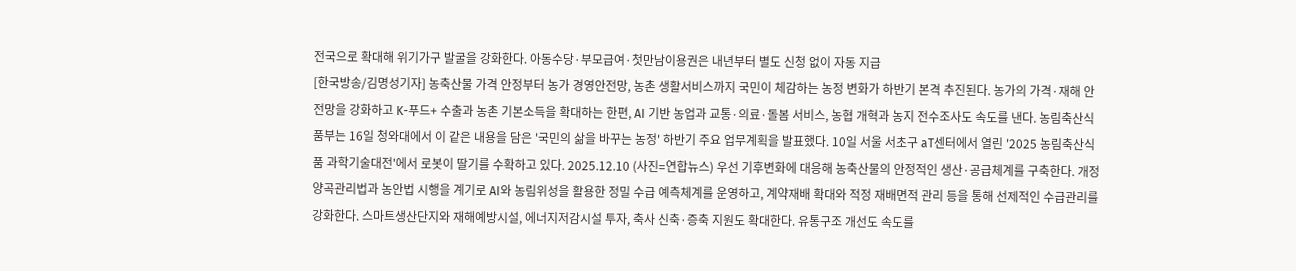전국으로 확대해 위기가구 발굴을 강화한다. 아동수당·부모급여·첫만남이용권은 내년부터 별도 신청 없이 자동 지급
[한국방송/김명성기자] 농축산물 가격 안정부터 농가 경영안전망, 농촌 생활서비스까지 국민이 체감하는 농정 변화가 하반기 본격 추진된다. 농가의 가격·재해 안전망을 강화하고 K-푸드+ 수출과 농촌 기본소득을 확대하는 한편, AI 기반 농업과 교통·의료·돌봄 서비스, 농협 개혁과 농지 전수조사도 속도를 낸다. 농림축산식품부는 16일 청와대에서 이 같은 내용을 담은 '국민의 삶을 바꾸는 농정' 하반기 주요 업무계획을 발표했다. 10일 서울 서초구 aT센터에서 열린 '2025 농림축산식품 과학기술대전'에서 로봇이 딸기를 수확하고 있다. 2025.12.10 (사진=연합뉴스) 우선 기후변화에 대응해 농축산물의 안정적인 생산·공급체계를 구축한다. 개정 양곡관리법과 농안법 시행을 계기로 AI와 농림위성을 활용한 정밀 수급 예측체계를 운영하고, 계약재배 확대와 적정 재배면적 관리 등을 통해 선제적인 수급관리를 강화한다. 스마트생산단지와 재해예방시설, 에너지저감시설 투자, 축사 신축·증축 지원도 확대한다. 유통구조 개선도 속도를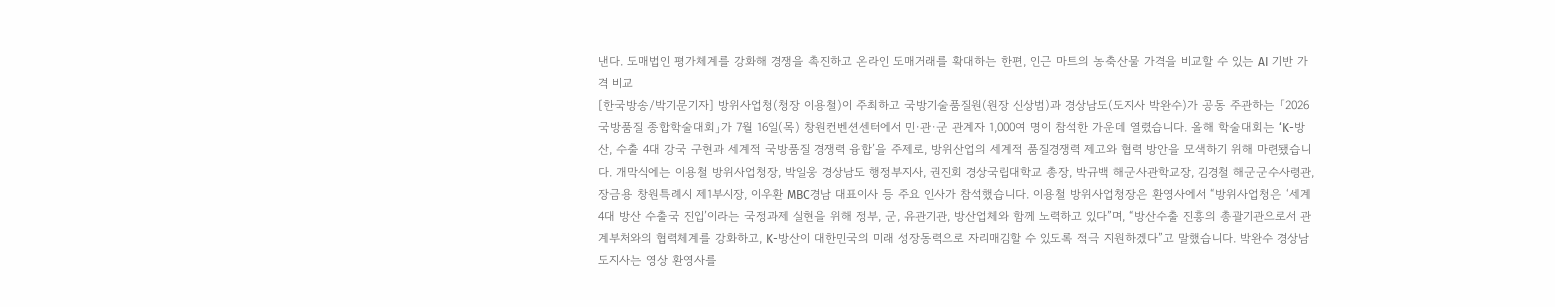낸다. 도매법인 평가체계를 강화해 경쟁을 촉진하고 온라인 도매거래를 확대하는 한편, 인근 마트의 농축산물 가격을 비교할 수 있는 AI 기반 가격 비교
[한국방송/박기문기자] 방위사업청(청장 이용철)이 주최하고 국방기술품질원(원장 신상범)과 경상남도(도지사 박완수)가 공동 주관하는 「2026 국방품질 종합학술대회」가 7월 16일(목) 창원컨벤션센터에서 민·관·군 관계자 1,000여 명이 참석한 가운데 열렸습니다. 올해 학술대회는 ‘K-방산, 수출 4대 강국 구현과 세계적 국방품질 경쟁력 융합’을 주제로, 방위산업의 세계적 품질경쟁력 제고와 협력 방안을 모색하기 위해 마련됐습니다. 개막식에는 이용철 방위사업청장, 박일웅 경상남도 행정부지사, 권진회 경상국립대학교 총장, 박규백 해군사관학교장, 김경철 해군군수사령관, 장금용 창원특례시 제1부시장, 이우환 MBC경남 대표이사 등 주요 인사가 참석했습니다. 이용철 방위사업청장은 환영사에서 “방위사업청은 ‘세계 4대 방산 수출국 진입’이라는 국정과제 실현을 위해 정부, 군, 유관기관, 방산업체와 함께 노력하고 있다”며, “방산수출 진흥의 총괄기관으로서 관계부처와의 협력체계를 강화하고, K-방산이 대한민국의 미래 성장동력으로 자리매김할 수 있도록 적극 지원하겠다”고 말했습니다. 박완수 경상남도지사는 영상 환영사를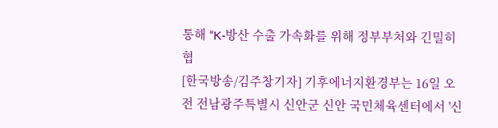통해 “K-방산 수출 가속화를 위해 정부부처와 긴밀히 협
[한국방송/김주창기자] 기후에너지환경부는 16일 오전 전남광주특별시 신안군 신안 국민체육센터에서 '신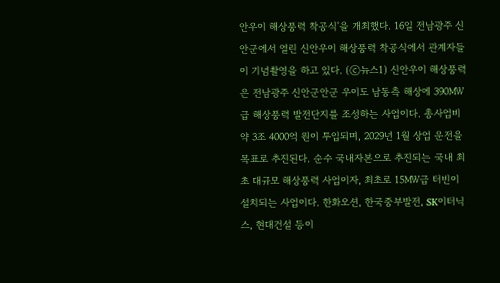안우이 해상풍력 착공식'을 개최했다. 16일 전남광주 신안군에서 열린 신안우이 해상풍력 착공식에서 관계자들이 기념촬영을 하고 있다. (ⓒ뉴스1) 신안우이 해상풍력은 전남광주 신안군안군 우이도 남동측 해상에 390㎿급 해상풍력 발전단지를 조성하는 사업이다. 총사업비 약 3조 4000억 원이 투입되며, 2029년 1월 상업 운전을 목표로 추진된다. 순수 국내자본으로 추진되는 국내 최초 대규모 해상풍력 사업이자, 최초로 15㎿급 터빈이 설치되는 사업이다. 한화오션, 한국중부발전, SK이터닉스, 현대건설 등이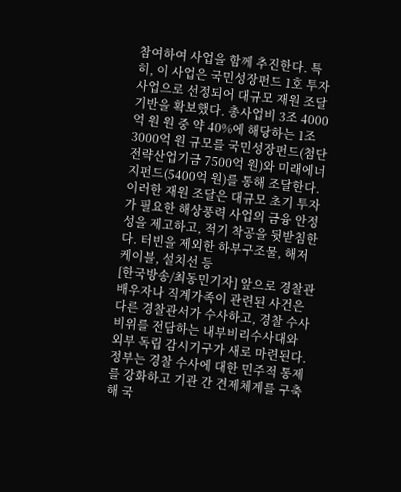참여하여 사업을 함께 추진한다. 특히, 이 사업은 국민성장펀드 1호 투자사업으로 선정되어 대규모 재원 조달 기반을 확보했다. 총사업비 3조 4000억 원 원 중 약 40%에 해당하는 1조 3000억 원 규모를 국민성장펀드(첨단전략산업기금 7500억 원)와 미래에너지펀드(5400억 원)를 통해 조달한다. 이러한 재원 조달은 대규모 초기 투자가 필요한 해상풍력 사업의 금융 안정성을 제고하고, 적기 착공을 뒷받침한다. 터빈을 제외한 하부구조물, 해저케이블, 설치선 등
[한국방송/최동민기자] 앞으로 경찰관 배우자나 직계가족이 관련된 사건은 다른 경찰관서가 수사하고, 경찰 수사 비위를 전담하는 내부비리수사대와 외부 독립 감시기구가 새로 마련된다. 정부는 경찰 수사에 대한 민주적 통제를 강화하고 기관 간 견제체계를 구축해 국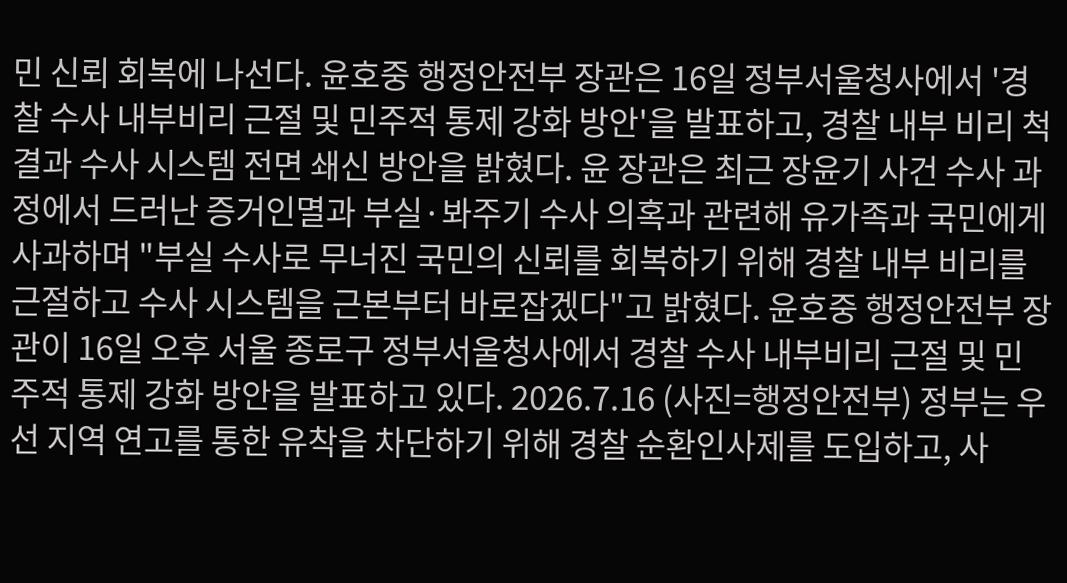민 신뢰 회복에 나선다. 윤호중 행정안전부 장관은 16일 정부서울청사에서 '경찰 수사 내부비리 근절 및 민주적 통제 강화 방안'을 발표하고, 경찰 내부 비리 척결과 수사 시스템 전면 쇄신 방안을 밝혔다. 윤 장관은 최근 장윤기 사건 수사 과정에서 드러난 증거인멸과 부실·봐주기 수사 의혹과 관련해 유가족과 국민에게 사과하며 "부실 수사로 무너진 국민의 신뢰를 회복하기 위해 경찰 내부 비리를 근절하고 수사 시스템을 근본부터 바로잡겠다"고 밝혔다. 윤호중 행정안전부 장관이 16일 오후 서울 종로구 정부서울청사에서 경찰 수사 내부비리 근절 및 민주적 통제 강화 방안을 발표하고 있다. 2026.7.16 (사진=행정안전부) 정부는 우선 지역 연고를 통한 유착을 차단하기 위해 경찰 순환인사제를 도입하고, 사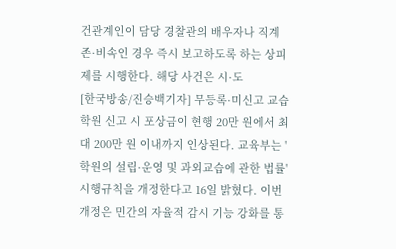건관계인이 담당 경찰관의 배우자나 직계 존·비속인 경우 즉시 보고하도록 하는 상피제를 시행한다. 해당 사건은 시·도
[한국방송/진승백기자] 무등록·미신고 교습 학원 신고 시 포상금이 현행 20만 원에서 최대 200만 원 이내까지 인상된다. 교육부는 '학원의 설립·운영 및 과외교습에 관한 법률' 시행규칙을 개정한다고 16일 밝혔다. 이번 개정은 민간의 자율적 감시 기능 강화를 통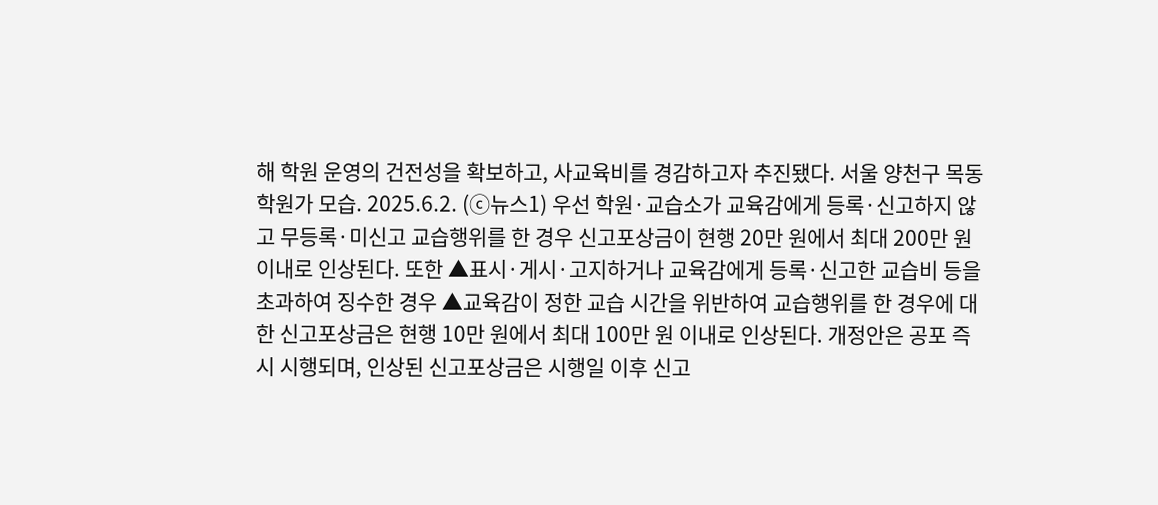해 학원 운영의 건전성을 확보하고, 사교육비를 경감하고자 추진됐다. 서울 양천구 목동 학원가 모습. 2025.6.2. (ⓒ뉴스1) 우선 학원·교습소가 교육감에게 등록·신고하지 않고 무등록·미신고 교습행위를 한 경우 신고포상금이 현행 20만 원에서 최대 200만 원 이내로 인상된다. 또한 ▲표시·게시·고지하거나 교육감에게 등록·신고한 교습비 등을 초과하여 징수한 경우 ▲교육감이 정한 교습 시간을 위반하여 교습행위를 한 경우에 대한 신고포상금은 현행 10만 원에서 최대 100만 원 이내로 인상된다. 개정안은 공포 즉시 시행되며, 인상된 신고포상금은 시행일 이후 신고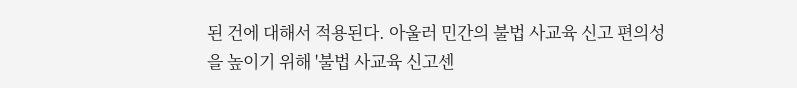된 건에 대해서 적용된다. 아울러 민간의 불법 사교육 신고 편의성을 높이기 위해 '불법 사교육 신고센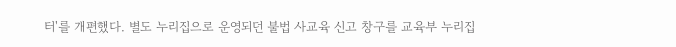터'를 개편했다. 별도 누리집으로 운영되던 불법 사교육 신고 창구를 교육부 누리집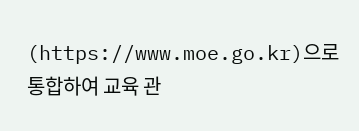(https://www.moe.go.kr)으로 통합하여 교육 관